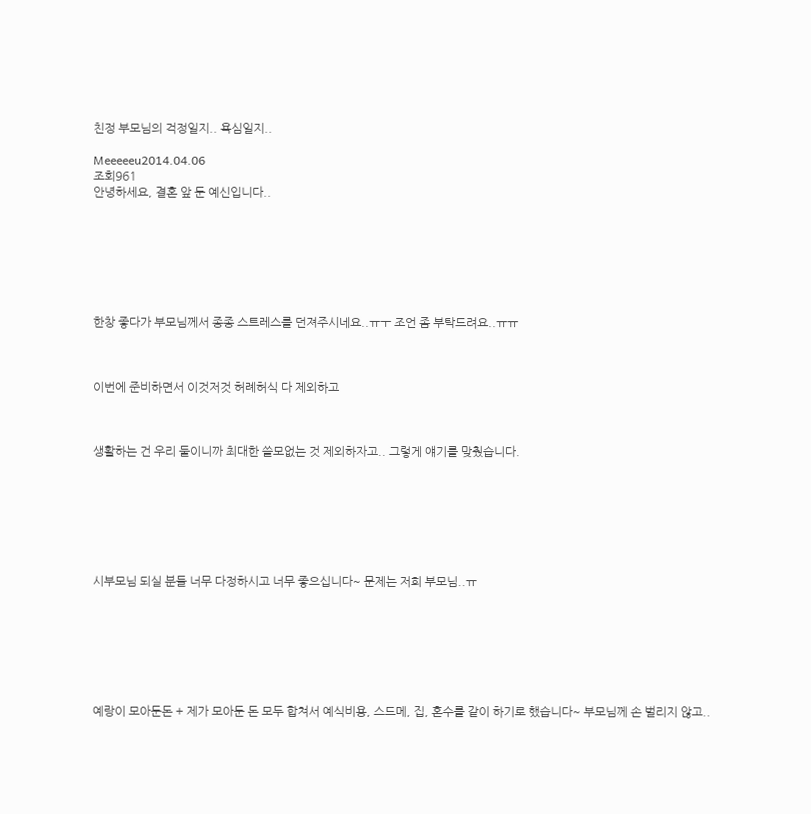친정 부모님의 걱정일지.. 욕심일지..

Meeeeeu2014.04.06
조회961
안녕하세요, 결혼 앞 둔 예신입니다..







한창 좋다가 부모님께서 종종 스트레스를 던져주시네요..ㅠㅜ 조언 좀 부탁드려요..ㅠㅠ



이번에 준비하면서 이것저것 허례허식 다 제외하고



생활하는 건 우리 둘이니까 최대한 쓸모없는 것 제외하자고.. 그렇게 얘기를 맞췄습니다.







시부모님 되실 분들 너무 다정하시고 너무 좋으십니다~ 문제는 저희 부모님..ㅠ







예랑이 모아둔돈 + 제가 모아둔 돈 모두 합쳐서 예식비용, 스드메, 집, 혼수를 같이 하기로 했습니다~ 부모님께 손 벌리지 않고..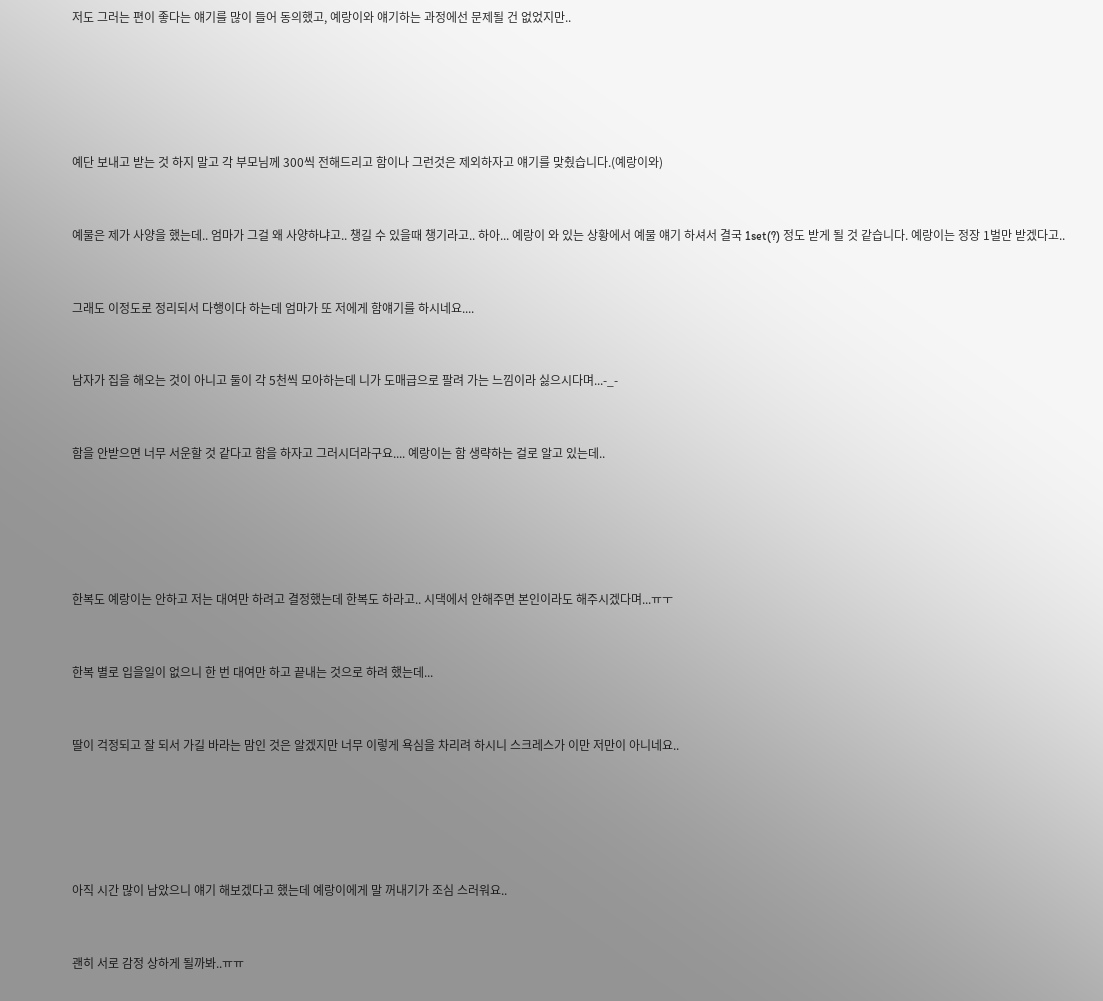저도 그러는 편이 좋다는 얘기를 많이 들어 동의했고, 예랑이와 얘기하는 과정에선 문제될 건 없었지만..







예단 보내고 받는 것 하지 말고 각 부모님께 300씩 전해드리고 함이나 그런것은 제외하자고 얘기를 맞췄습니다.(예랑이와)



예물은 제가 사양을 했는데.. 엄마가 그걸 왜 사양하냐고.. 챙길 수 있을때 챙기라고.. 하아... 예랑이 와 있는 상황에서 예물 얘기 하셔서 결국 1set(?) 정도 받게 될 것 같습니다. 예랑이는 정장 1벌만 받겠다고..



그래도 이정도로 정리되서 다행이다 하는데 엄마가 또 저에게 함얘기를 하시네요....



남자가 집을 해오는 것이 아니고 둘이 각 5천씩 모아하는데 니가 도매급으로 팔려 가는 느낌이라 싫으시다며...-_-



함을 안받으면 너무 서운할 것 같다고 함을 하자고 그러시더라구요.... 예랑이는 함 생략하는 걸로 알고 있는데..







한복도 예랑이는 안하고 저는 대여만 하려고 결정했는데 한복도 하라고.. 시댁에서 안해주면 본인이라도 해주시겠다며...ㅠㅜ



한복 별로 입을일이 없으니 한 번 대여만 하고 끝내는 것으로 하려 했는데...



딸이 걱정되고 잘 되서 가길 바라는 맘인 것은 알겠지만 너무 이렇게 욕심을 차리려 하시니 스크레스가 이만 저만이 아니네요..







아직 시간 많이 남았으니 얘기 해보겠다고 했는데 예랑이에게 말 꺼내기가 조심 스러워요..



괜히 서로 감정 상하게 될까봐..ㅠㅠ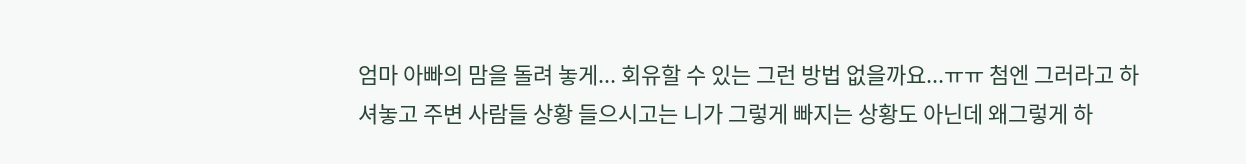엄마 아빠의 맘을 돌려 놓게... 회유할 수 있는 그런 방법 없을까요...ㅠㅠ 첨엔 그러라고 하셔놓고 주변 사람들 상황 들으시고는 니가 그렇게 빠지는 상황도 아닌데 왜그렇게 하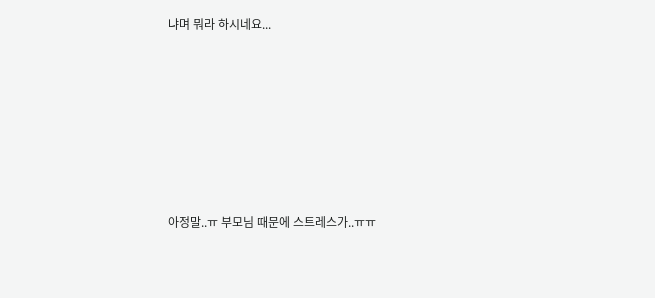냐며 뭐라 하시네요...







아정말..ㅠ 부모님 때문에 스트레스가..ㅠㅠ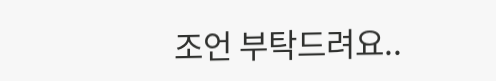조언 부탁드려요..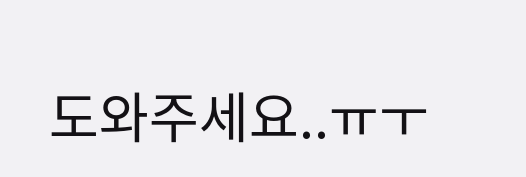도와주세요..ㅠㅜ